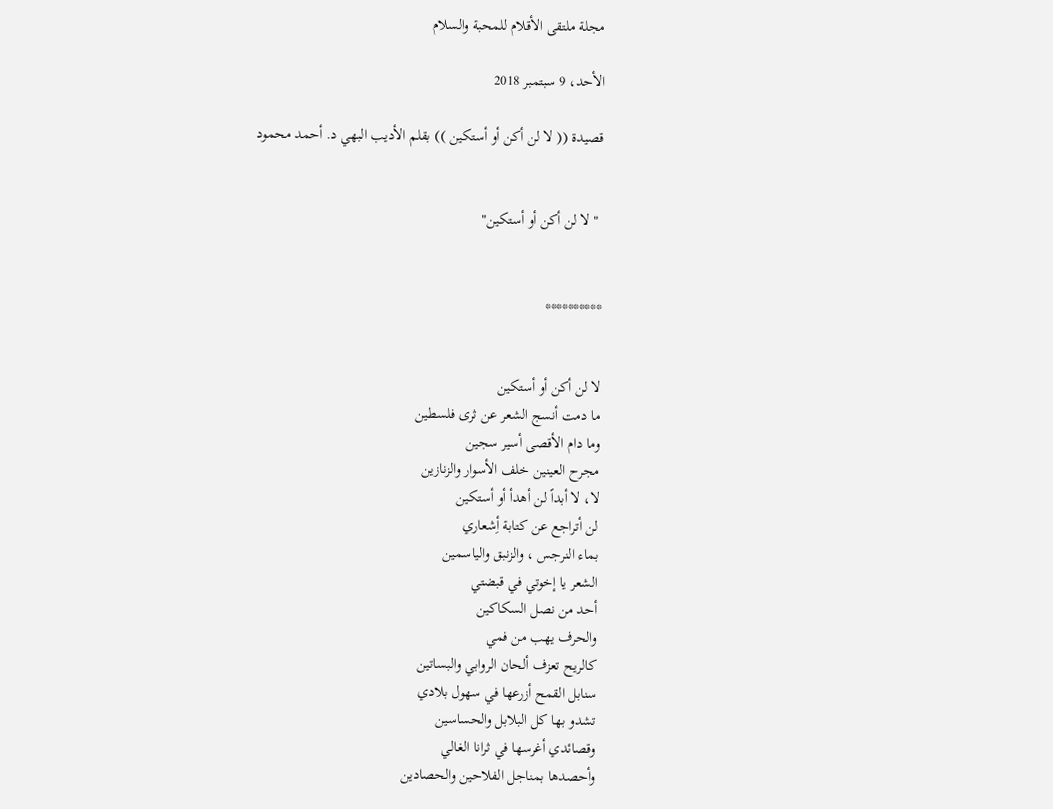مجلة ملتقى الأقلام للمحبة والسلام

الأحد، 9 سبتمبر 2018

قصيدة (( لا لن أكن أو أستكين )) بقلم الأديب البهي د. أحمد محمود


 " لا لن أكن أو أستكين"


**********


لا لن أكن أو أستكين
ما دمت أنسج الشعر عن ثرى فلسطين
وما دام الأقصى أسير سجين
مجرح العينين خلف الأسوار والزنازين
لا، لا أبداً لن أهدأ أو أستكين
لن أتراجع عن كتابة أِشعاري
بماء النرجس ، والزنبق والياسمين
الشعر يا إخوتي في قبضتي
أحد من نصل السكاكين
والحرف يهب من فمي
كالريح تعزف ألحان الروابي والبساتين
سنابل القمح أزرعها في سهول بلادي
تشدو بها كل البلابل والحساسين
وقصائدي أغرسها في ثرانا الغالي
وأحصدها بمناجل الفلاحين والحصادين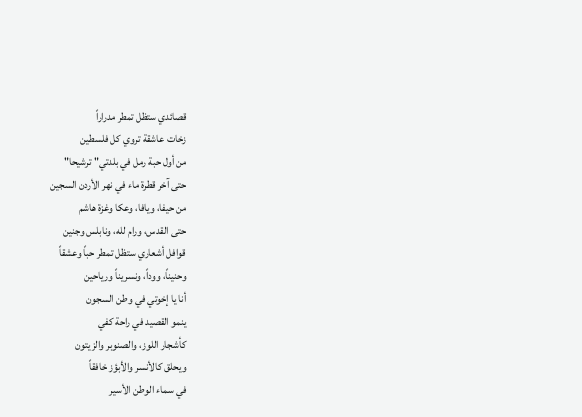قصائدي ستظل تمطر مدراراً
زخات عاشقة تروي كل فلسطين
من أول حبة رمل في بلدتي" ترشيحا"
حتى آخر قطرة ماء في نهر الأردن السجين
من حيفا، ويافا، وعكا وغزة هاشم
حتى القدس، ورام لله، ونابلس وجنين
قوافل أشعاري ستظل تمطر حباً وعشقاً
وحنيناً، ووداً، ونسريناً ورياحين
أنا يا إخوتي في وطن السجون
ينمو القصيد في راحة كفي
كأشجار اللوز، والصنوبر والزيتون
ويحلق كالأنسر والأبؤز خافقاً
في سماء الوطن الأسير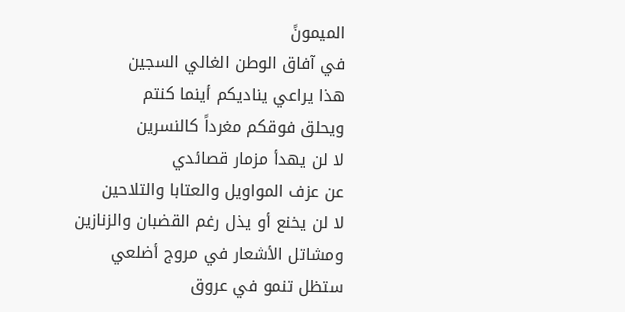الميمونً
في آفاق الوطن الغالي السجين
هذا يراعي يناديكم أينما كنتم
ويحلق فوقكم مغرداً كالنسرين
لا لن يهدأ مزمار قصائدي
عن عزف المواويل والعتابا والتلاحين
لا لن يخنع أو يذل رغم القضبان والزنازين
ومشاتل الأشعار في مروج أضلعي
ستظل تنمو في عروق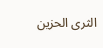الثرى الحزين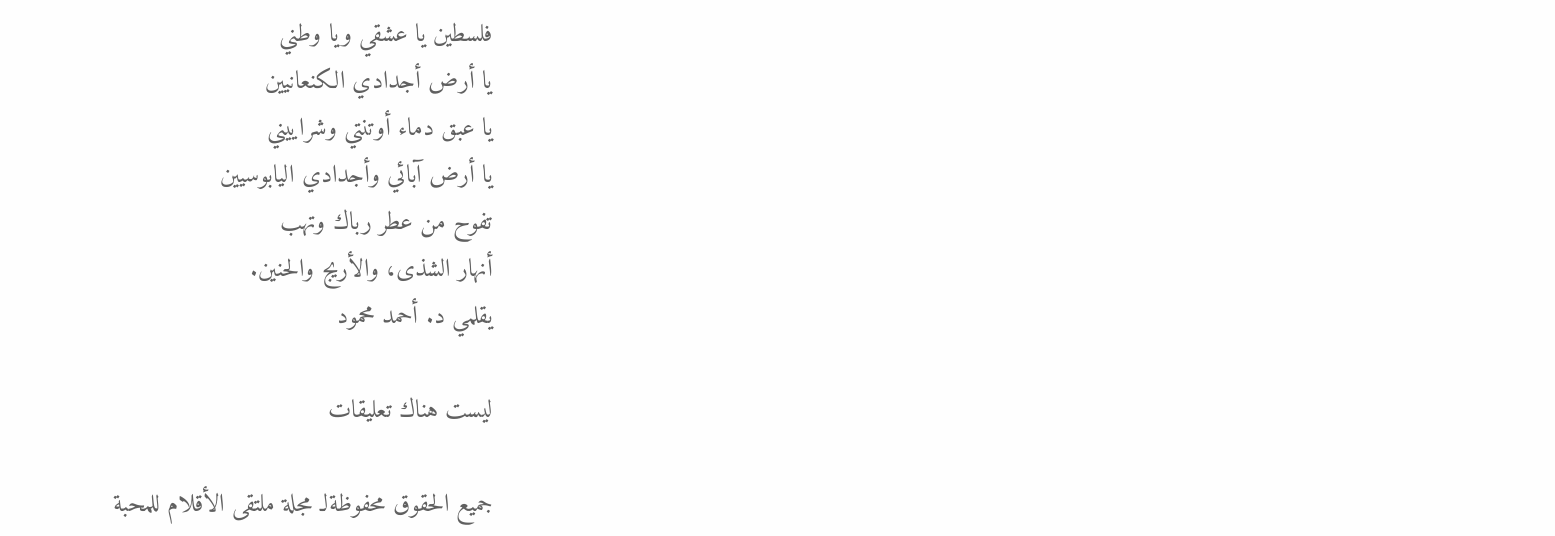فلسطين يا عشقي ويا وطني
يا أرض أجدادي الكنعانيين
يا عبق دماء أوتنتي وشراييني
يا أرض آبائي وأجدادي اليابوسيين
تفوح من عطر رباك وتهب
أنهار الشذى، والأريج والحنين.
يقلمي د. أحمد محمود

ليست هناك تعليقات

جميع الحقوق محفوظةلـ مجلة ملتقى الأقلام للمحبة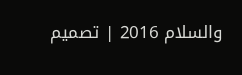والسلام 2016 | تصميم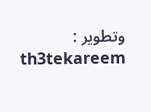وتطوير : th3tekareem